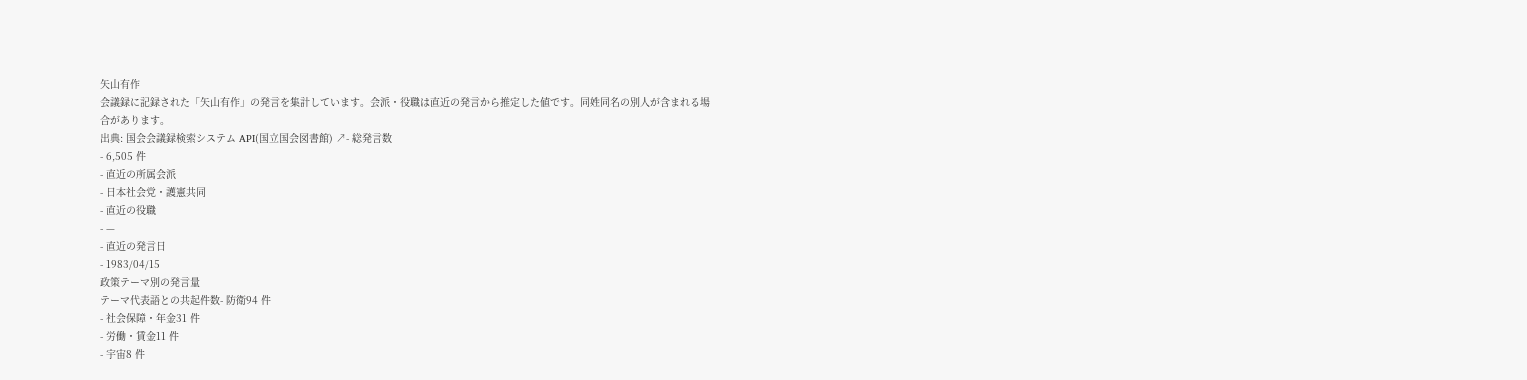矢山有作
会議録に記録された「矢山有作」の発言を集計しています。会派・役職は直近の発言から推定した値です。同姓同名の別人が含まれる場合があります。
出典: 国会会議録検索システム API(国立国会図書館) ↗- 総発言数
- 6,505 件
- 直近の所属会派
- 日本社会党・護憲共同
- 直近の役職
- —
- 直近の発言日
- 1983/04/15
政策テーマ別の発言量
テーマ代表語との共起件数- 防衛94 件
- 社会保障・年金31 件
- 労働・賃金11 件
- 宇宙8 件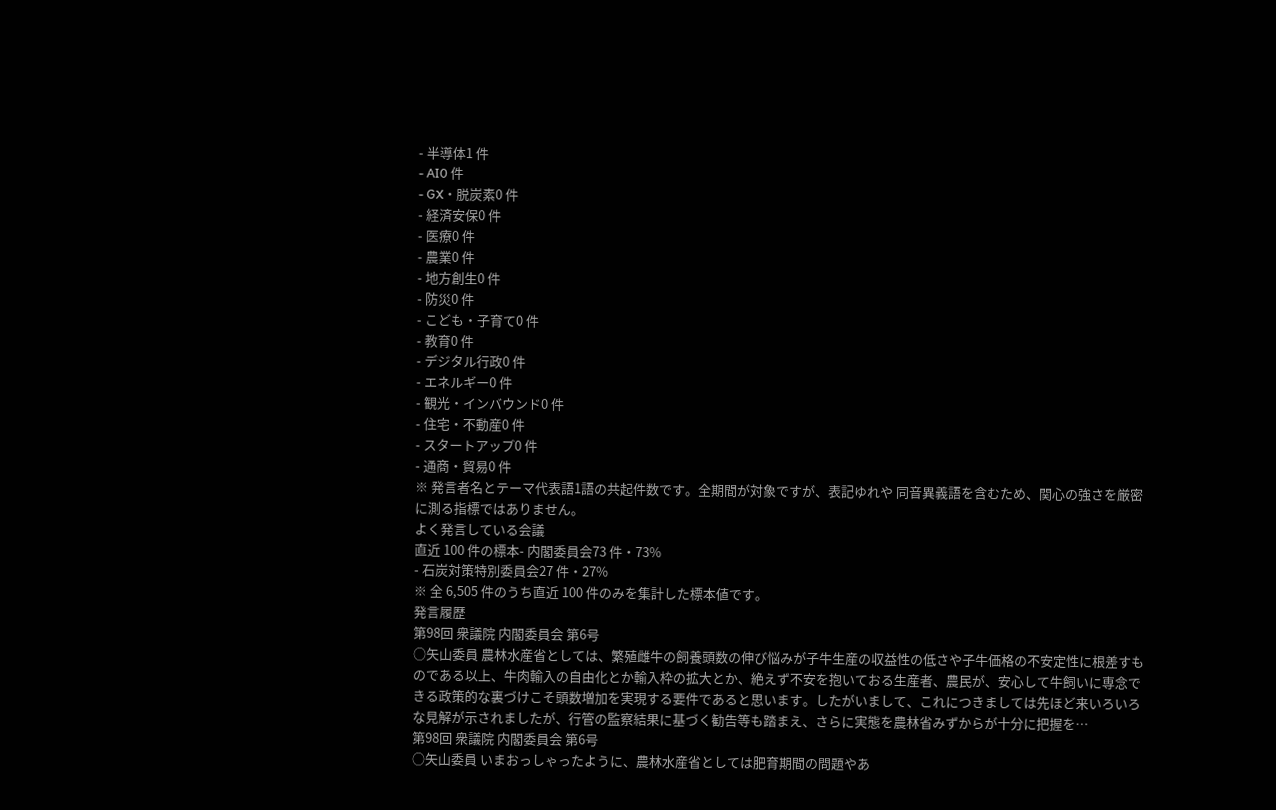- 半導体1 件
- AI0 件
- GX・脱炭素0 件
- 経済安保0 件
- 医療0 件
- 農業0 件
- 地方創生0 件
- 防災0 件
- こども・子育て0 件
- 教育0 件
- デジタル行政0 件
- エネルギー0 件
- 観光・インバウンド0 件
- 住宅・不動産0 件
- スタートアップ0 件
- 通商・貿易0 件
※ 発言者名とテーマ代表語1語の共起件数です。全期間が対象ですが、表記ゆれや 同音異義語を含むため、関心の強さを厳密に測る指標ではありません。
よく発言している会議
直近 100 件の標本- 内閣委員会73 件・73%
- 石炭対策特別委員会27 件・27%
※ 全 6,505 件のうち直近 100 件のみを集計した標本値です。
発言履歴
第98回 衆議院 内閣委員会 第6号
○矢山委員 農林水産省としては、繁殖雌牛の飼養頭数の伸び悩みが子牛生産の収益性の低さや子牛価格の不安定性に根差すものである以上、牛肉輸入の自由化とか輸入枠の拡大とか、絶えず不安を抱いておる生産者、農民が、安心して牛飼いに専念できる政策的な裏づけこそ頭数増加を実現する要件であると思います。したがいまして、これにつきましては先ほど来いろいろな見解が示されましたが、行管の監察結果に基づく勧告等も踏まえ、さらに実態を農林省みずからが十分に把握を…
第98回 衆議院 内閣委員会 第6号
○矢山委員 いまおっしゃったように、農林水産省としては肥育期間の問題やあ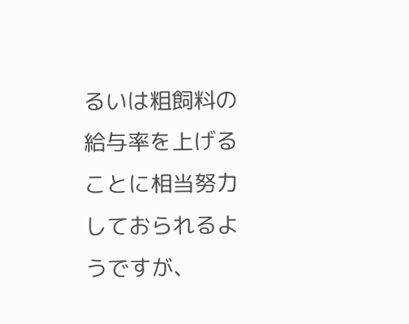るいは粗飼料の給与率を上げることに相当努力しておられるようですが、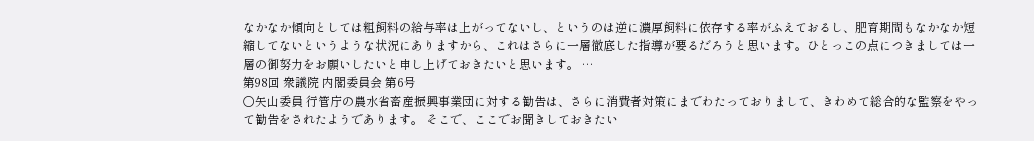なかなか傾向としては粗飼料の給与率は上がってないし、というのは逆に濃厚飼料に依存する率がふえておるし、肥育期間もなかなか短縮してないというような状況にありますから、これはさらに一層徹底した指導が要るだろうと思います。ひとっこの点につきましては一層の御努力をお願いしたいと申し上げておきたいと思います。 …
第98回 衆議院 内閣委員会 第6号
○矢山委員 行管庁の農水省畜産振興事業団に対する勧告は、さらに消費者対策にまでわたっておりまして、きわめて総合的な監察をやって勧告をされたようであります。 そこで、ここでお聞きしておきたい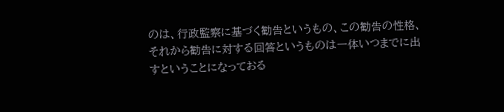のは、行政監察に基づく勧告というもの、この勧告の性格、それから勧告に対する回答というものは一体いつまでに出すということになっておる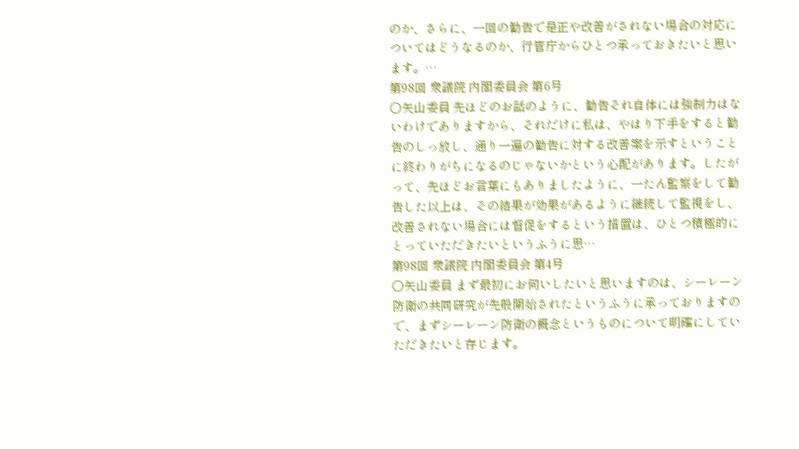のか、さらに、一回の勧告で是正や改善がされない場合の対応についてはどうなるのか、行管庁からひとつ承っておきたいと思います。…
第98回 衆議院 内閣委員会 第6号
○矢山委員 先ほどのお話のように、勧告それ自体には強制力はないわけでありますから、それだけに私は、やはり下手をすると勧告のしっ放し、通り一遍の勧告に対する改善案を示すということに終わりがちになるのじゃないかという心配があります。したがって、先ほどお言葉にもありましたように、一たん監察をして勧告した以上は、その結果が効果があるように継続して監視をし、改善されない場合には督促をするという措置は、ひとつ積極的にとっていただきたいというふうに思…
第98回 衆議院 内閣委員会 第4号
○矢山委員 まず最初にお伺いしたいと思いますのは、シーレーン防衛の共同研究が先般開始されたというふうに承っておりますので、まずシーレーン防衛の概念というものについて明確にしていただきたいと存じます。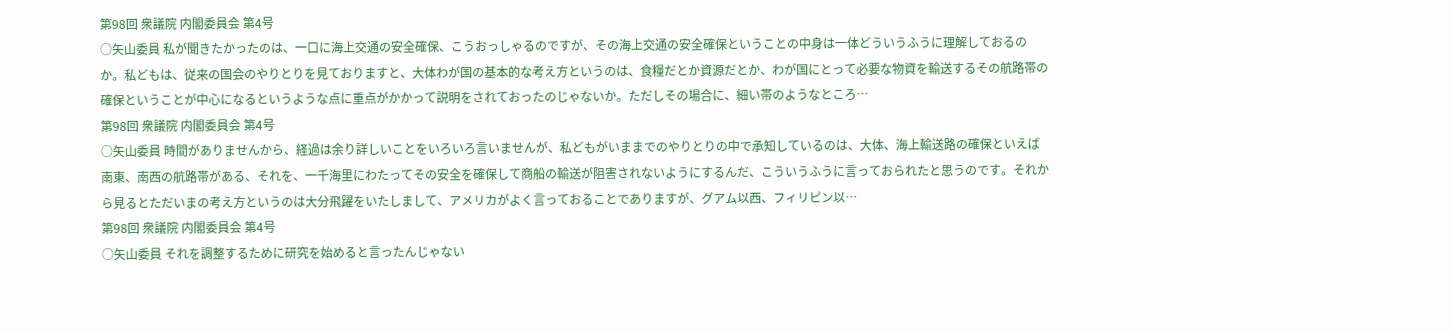第98回 衆議院 内閣委員会 第4号
○矢山委員 私が聞きたかったのは、一口に海上交通の安全確保、こうおっしゃるのですが、その海上交通の安全確保ということの中身は一体どういうふうに理解しておるのか。私どもは、従来の国会のやりとりを見ておりますと、大体わが国の基本的な考え方というのは、食糧だとか資源だとか、わが国にとって必要な物資を輸送するその航路帯の確保ということが中心になるというような点に重点がかかって説明をされておったのじゃないか。ただしその場合に、細い帯のようなところ…
第98回 衆議院 内閣委員会 第4号
○矢山委員 時間がありませんから、経過は余り詳しいことをいろいろ言いませんが、私どもがいままでのやりとりの中で承知しているのは、大体、海上輸送路の確保といえば南東、南西の航路帯がある、それを、一千海里にわたってその安全を確保して商船の輸送が阻害されないようにするんだ、こういうふうに言っておられたと思うのです。それから見るとただいまの考え方というのは大分飛躍をいたしまして、アメリカがよく言っておることでありますが、グアム以西、フィリピン以…
第98回 衆議院 内閣委員会 第4号
○矢山委員 それを調整するために研究を始めると言ったんじゃない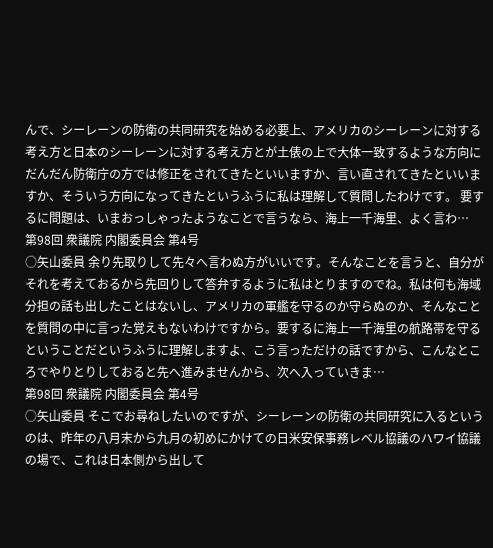んで、シーレーンの防衛の共同研究を始める必要上、アメリカのシーレーンに対する考え方と日本のシーレーンに対する考え方とが土俵の上で大体一致するような方向にだんだん防衛庁の方では修正をされてきたといいますか、言い直されてきたといいますか、そういう方向になってきたというふうに私は理解して質問したわけです。 要するに問題は、いまおっしゃったようなことで言うなら、海上一千海里、よく言わ…
第98回 衆議院 内閣委員会 第4号
○矢山委員 余り先取りして先々へ言わぬ方がいいです。そんなことを言うと、自分がそれを考えておるから先回りして答弁するように私はとりますのでね。私は何も海域分担の話も出したことはないし、アメリカの軍艦を守るのか守らぬのか、そんなことを質問の中に言った覚えもないわけですから。要するに海上一千海里の航路帯を守るということだというふうに理解しますよ、こう言っただけの話ですから、こんなところでやりとりしておると先へ進みませんから、次へ入っていきま…
第98回 衆議院 内閣委員会 第4号
○矢山委員 そこでお尋ねしたいのですが、シーレーンの防衛の共同研究に入るというのは、昨年の八月末から九月の初めにかけての日米安保事務レベル協議のハワイ協議の場で、これは日本側から出して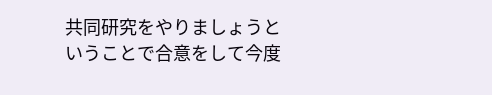共同研究をやりましょうということで合意をして今度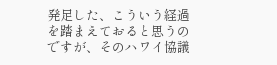発足した、こういう経過を踏まえておると思うのですが、そのハワイ協議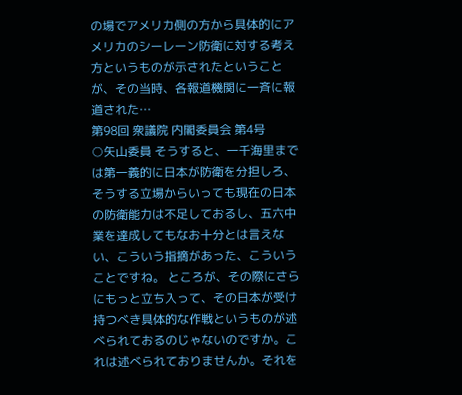の場でアメリカ側の方から具体的にアメリカのシーレーン防衛に対する考え方というものが示されたということが、その当時、各報道機関に一斉に報道された…
第98回 衆議院 内閣委員会 第4号
○矢山委員 そうすると、一千海里までは第一義的に日本が防衛を分担しろ、そうする立場からいっても現在の日本の防衛能力は不足しておるし、五六中業を達成してもなお十分とは言えない、こういう指摘があった、こういうことですね。 ところが、その際にさらにもっと立ち入って、その日本が受け持つべき具体的な作戦というものが述べられておるのじゃないのですか。これは述べられておりませんか。それを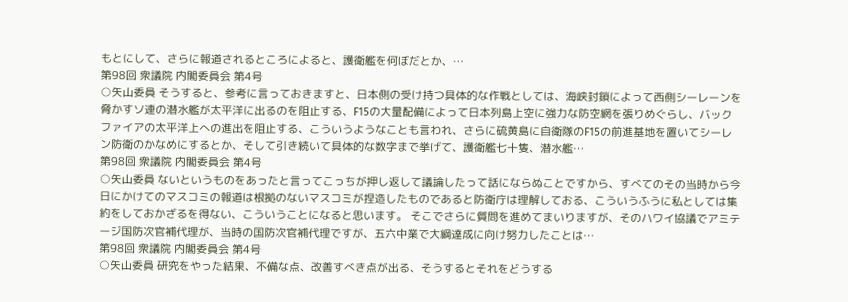もとにして、さらに報道されるところによると、護衛艦を何ぼだとか、…
第98回 衆議院 内閣委員会 第4号
○矢山委員 そうすると、参考に言っておきますと、日本側の受け持つ具体的な作戦としては、海峡封鎖によって西側シーレーンを脅かすソ連の潜水艦が太平洋に出るのを阻止する、F15の大量配備によって日本列島上空に強力な防空網を張りめぐらし、バックファイアの太平洋上への進出を阻止する、こういうようなことも言われ、さらに硫黄島に自衛隊のF15の前進基地を置いてシーレン防衛のかなめにするとか、そして引き続いて具体的な数字まで挙げて、護衛艦七十隻、潜水艦…
第98回 衆議院 内閣委員会 第4号
○矢山委員 ないというものをあったと言ってこっちが押し返して議論したって話にならぬことですから、すべてのその当時から今日にかけてのマスコミの報道は根拠のないマスコミが捏造したものであると防衛庁は理解しておる、こういうふうに私としては集約をしておかざるを得ない、こういうことになると思います。 そこでさらに質問を進めてまいりますが、そのハワイ協議でアミテージ国防次官補代理が、当時の国防次官補代理ですが、五六中業で大綱達成に向け努力したことは…
第98回 衆議院 内閣委員会 第4号
○矢山委員 研究をやった結果、不備な点、改善すべき点が出る、そうするとそれをどうする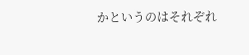かというのはそれぞれ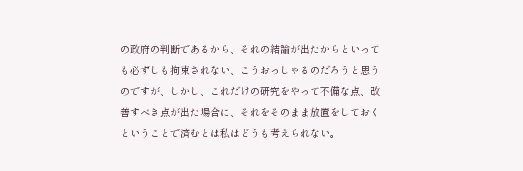の政府の判断であるから、それの結論が出たからといっても必ずしも拘束されない、こうおっしゃるのだろうと思うのですが、しかし、これだけの研究をやって不備な点、改善すべき点が出た場合に、それをそのまま放置をしておくということで済むとは私はどうも考えられない。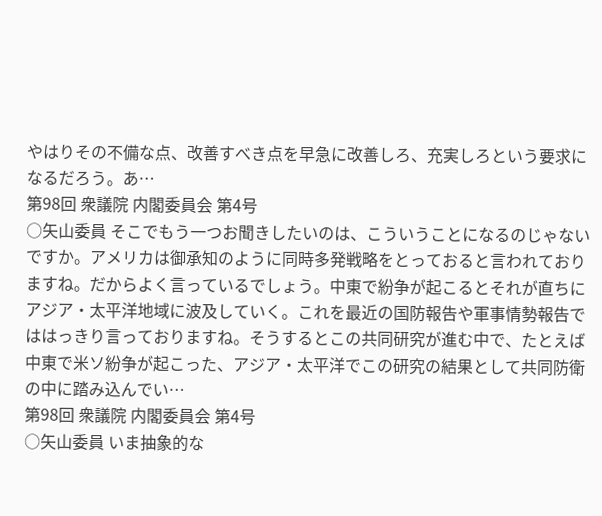やはりその不備な点、改善すべき点を早急に改善しろ、充実しろという要求になるだろう。あ…
第98回 衆議院 内閣委員会 第4号
○矢山委員 そこでもう一つお聞きしたいのは、こういうことになるのじゃないですか。アメリカは御承知のように同時多発戦略をとっておると言われておりますね。だからよく言っているでしょう。中東で紛争が起こるとそれが直ちにアジア・太平洋地域に波及していく。これを最近の国防報告や軍事情勢報告でははっきり言っておりますね。そうするとこの共同研究が進む中で、たとえば中東で米ソ紛争が起こった、アジア・太平洋でこの研究の結果として共同防衛の中に踏み込んでい…
第98回 衆議院 内閣委員会 第4号
○矢山委員 いま抽象的な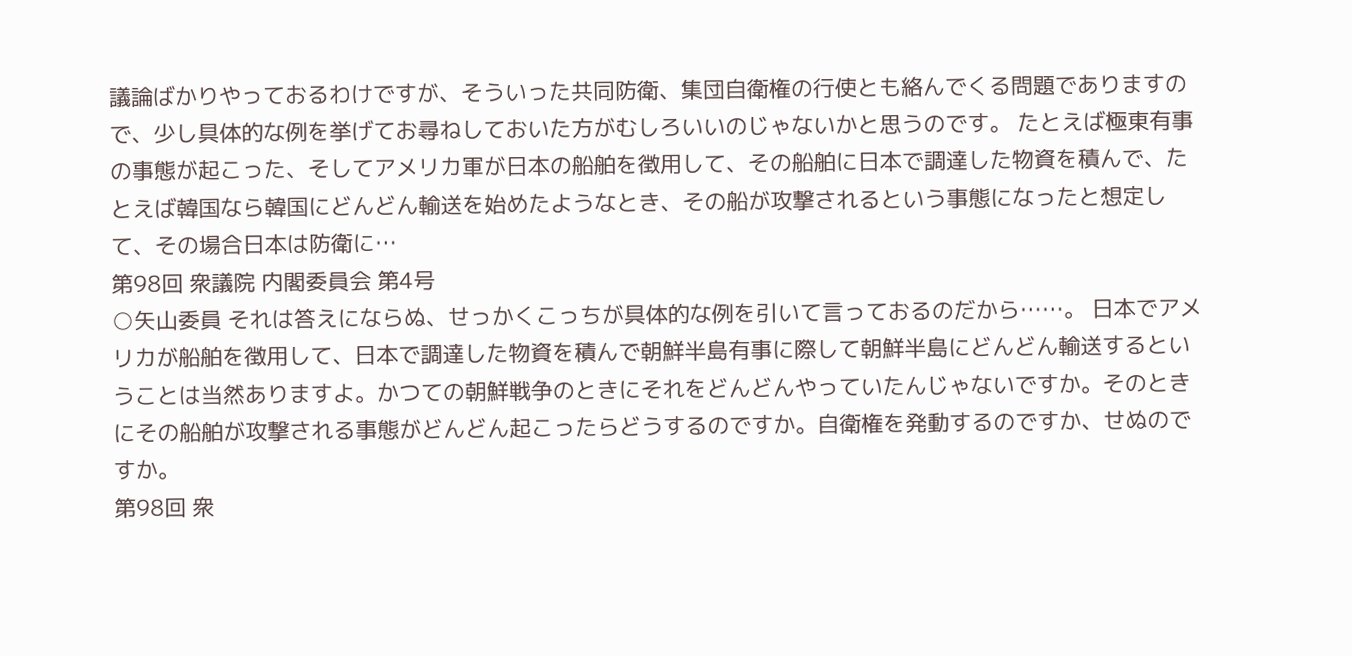議論ばかりやっておるわけですが、そういった共同防衛、集団自衛権の行使とも絡んでくる問題でありますので、少し具体的な例を挙げてお尋ねしておいた方がむしろいいのじゃないかと思うのです。 たとえば極東有事の事態が起こった、そしてアメリカ軍が日本の船舶を徴用して、その船舶に日本で調達した物資を積んで、たとえば韓国なら韓国にどんどん輸送を始めたようなとき、その船が攻撃されるという事態になったと想定して、その場合日本は防衛に…
第98回 衆議院 内閣委員会 第4号
○矢山委員 それは答えにならぬ、せっかくこっちが具体的な例を引いて言っておるのだから……。 日本でアメリカが船舶を徴用して、日本で調達した物資を積んで朝鮮半島有事に際して朝鮮半島にどんどん輸送するということは当然ありますよ。かつての朝鮮戦争のときにそれをどんどんやっていたんじゃないですか。そのときにその船舶が攻撃される事態がどんどん起こったらどうするのですか。自衛権を発動するのですか、せぬのですか。
第98回 衆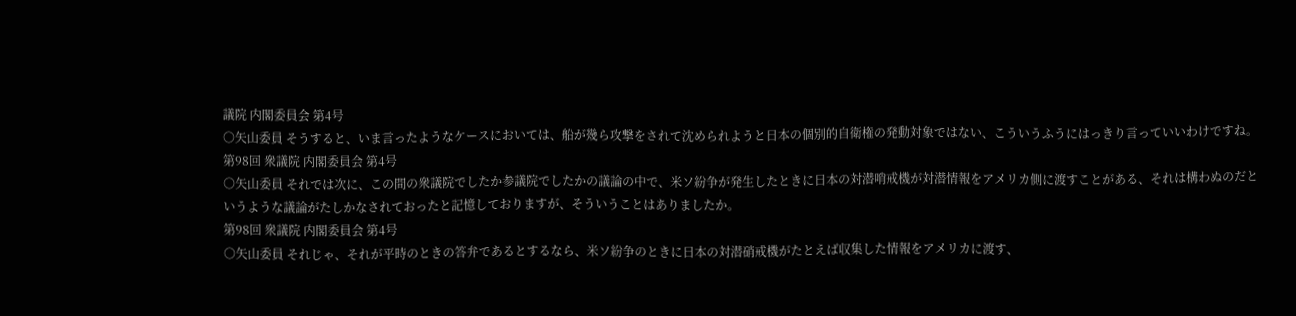議院 内閣委員会 第4号
○矢山委員 そうすると、いま言ったようなケースにおいては、船が幾ら攻撃をされて沈められようと日本の個別的自衛権の発動対象ではない、こういうふうにはっきり言っていいわけですね。
第98回 衆議院 内閣委員会 第4号
○矢山委員 それでは次に、この間の衆議院でしたか参議院でしたかの議論の中で、米ソ紛争が発生したときに日本の対潜哨戒機が対潜情報をアメリカ側に渡すことがある、それは構わぬのだというような議論がたしかなされておったと記憶しておりますが、そういうことはありましたか。
第98回 衆議院 内閣委員会 第4号
○矢山委員 それじゃ、それが平時のときの答弁であるとするなら、米ソ紛争のときに日本の対潜硝戒機がたとえば収集した情報をアメリカに渡す、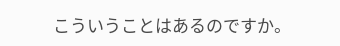こういうことはあるのですか。